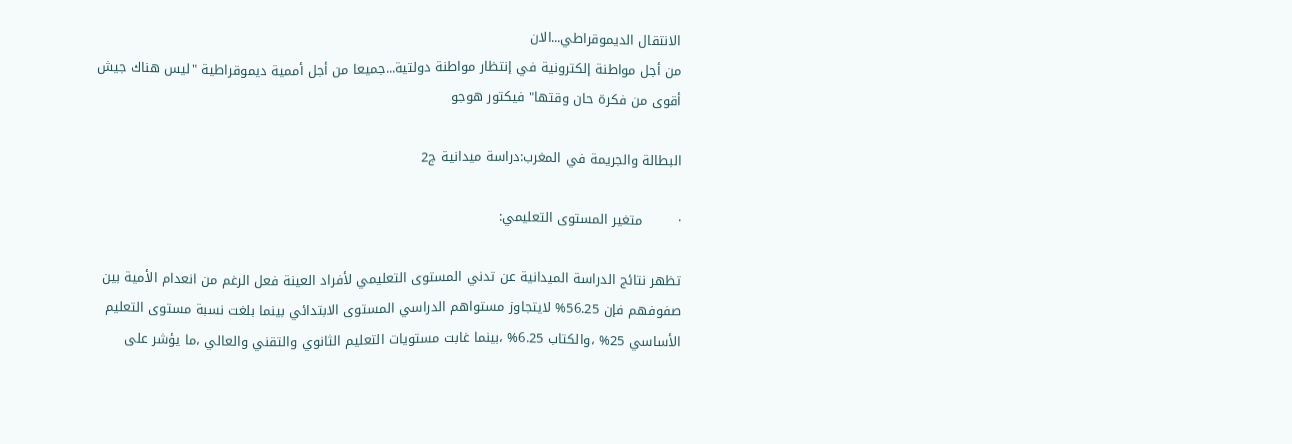الانتقال الديموقراطي...الان
من أجل مواطنة إلكترونية في إنتظار مواطنة دولتية...جميعا من أجل أممية ديموقراطية "ليس هناك جيش أقوى من فكرة حان وقتها" فيكتور هوجو

البطالة والجريمة في المغرب:دراسة ميدانية ج2

·        متغير المستوى التعليمي:

تظهر نتائج الدراسة الميدانية عن تدني المستوى التعليمي لأفراد العينة فعل الرغم من انعدام الأمية بين صفوفهم فإن 56.25% لايتجاوز مستواهم الدراسي المستوى الابتدائي بينما بلغت نسبة مستوى التعليم الأساسي 25% ،والكتاب 6.25% ،بينما غابت مستويات التعليم الثانوي والتقني والعالي ،ما يؤشر على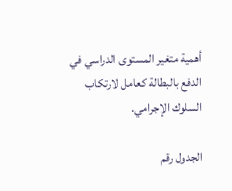أهمية متغير المستوى الدراسي في الدفع بالبطالة كعامل لارتكاب السلوك الإجرامي.

الجدول رقم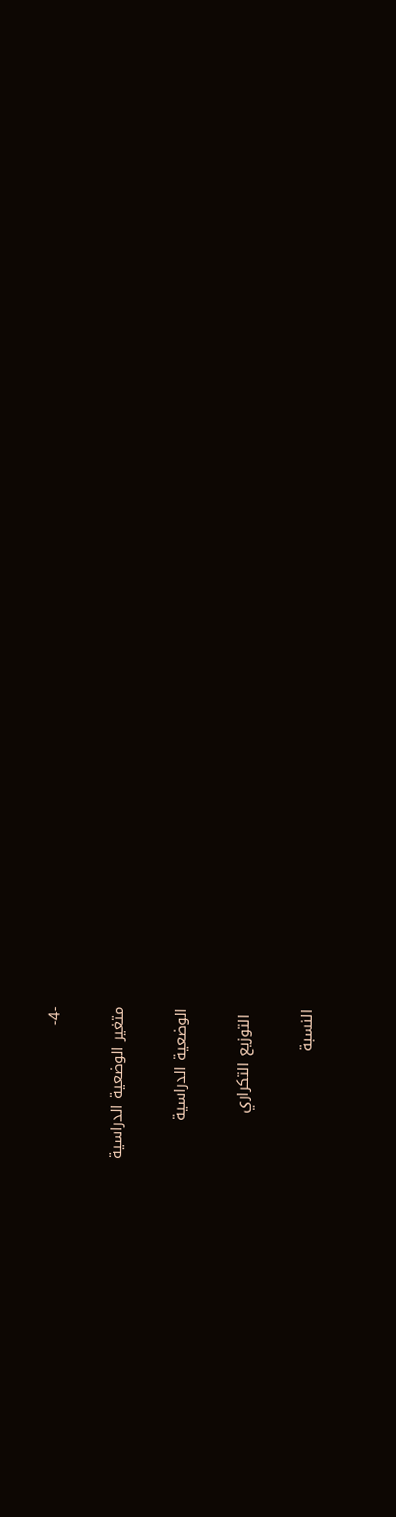-4-

متغير الوضعية الدراسية

الوضعية الدراسية

 التوزيع التكراري

النسبة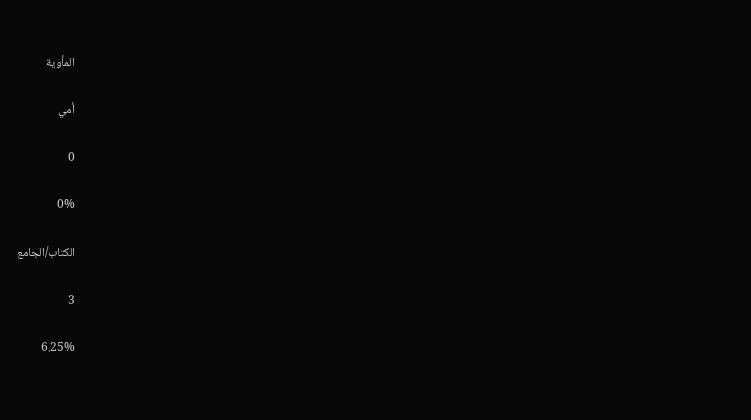المأوية

أمي

0

0%

الكتاب/الجامع

3

6.25%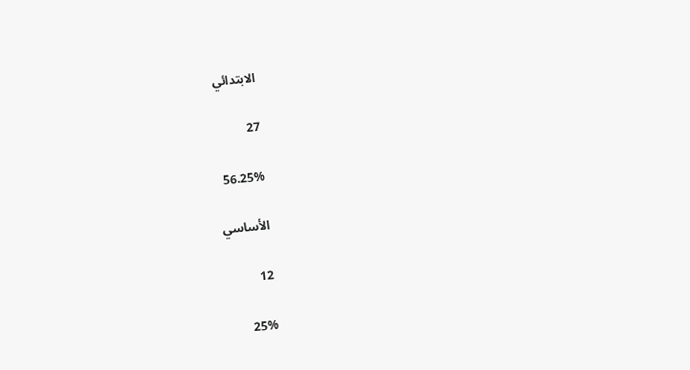الابتدائي

27

56.25%

الأساسي

12

25%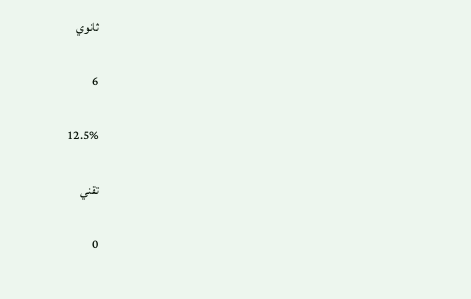ثانوي

6

12.5%

تقني

0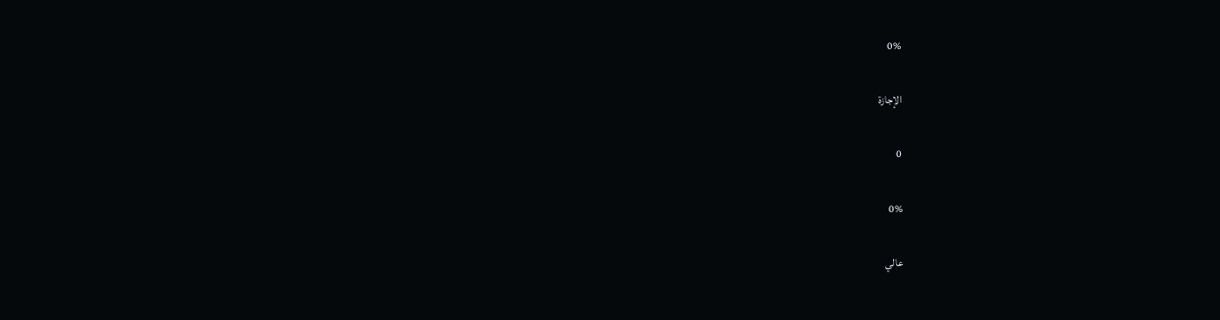0%

الإجازة

0

0%

عالي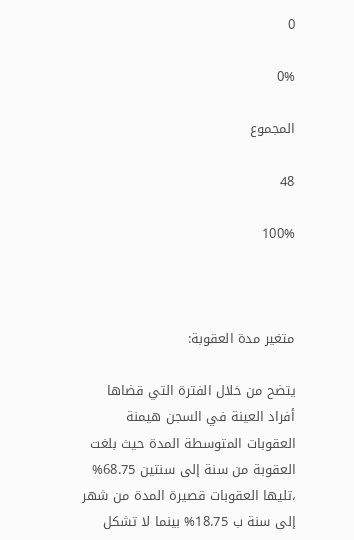0

0%

المجموع

48

100%



متغير مدة العقوبة:

يتضح من خلال الفترة التي قضاها أفراد العينة في السجن هيمنة العقوبات المتوسطة المدة حيث بلغت العقوبة من سنة إلى سنتين 68.75% ،تليها العقوبات قصيرة المدة من شهر إلى سنة ب 18.75% بينما لا تشكل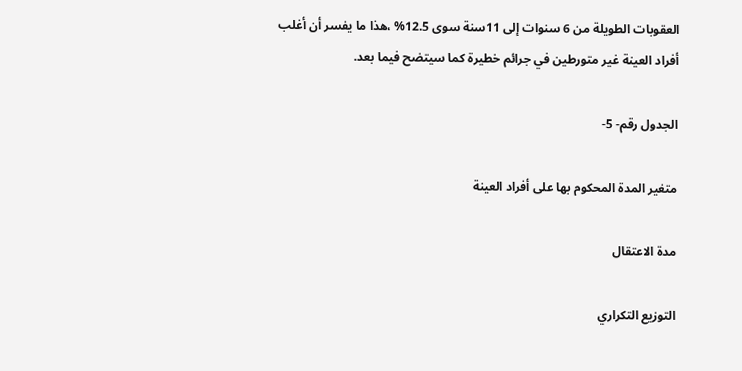العقوبات الطويلة من 6 سنوات إلى 11سنة سوى 12.5% ،هذا ما يفسر أن أغلب أفراد العينة غير متورطين في جرائم خطيرة كما سيتضح فيما بعد.

الجدول رقم- 5-

متغير المدة المحكوم بها على أفراد العينة

مدة الاعتقال

التوزيع التكراري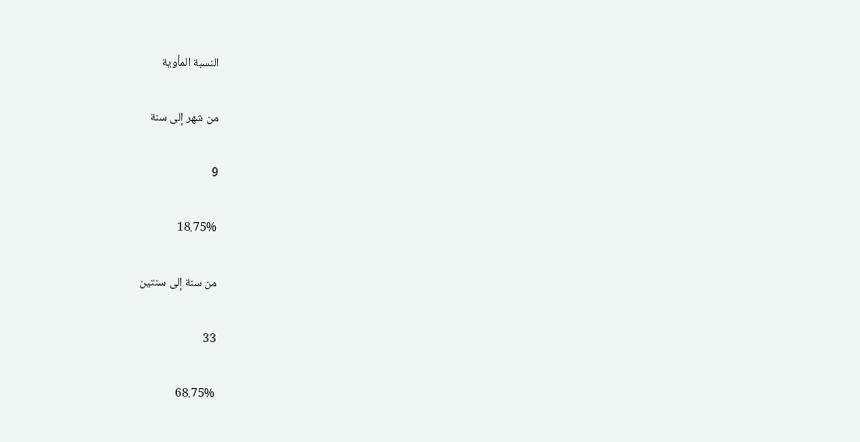النسبة المأوية

من شهر إلى سنة

9

18.75%

من سنة إلى سنتين

33

68.75%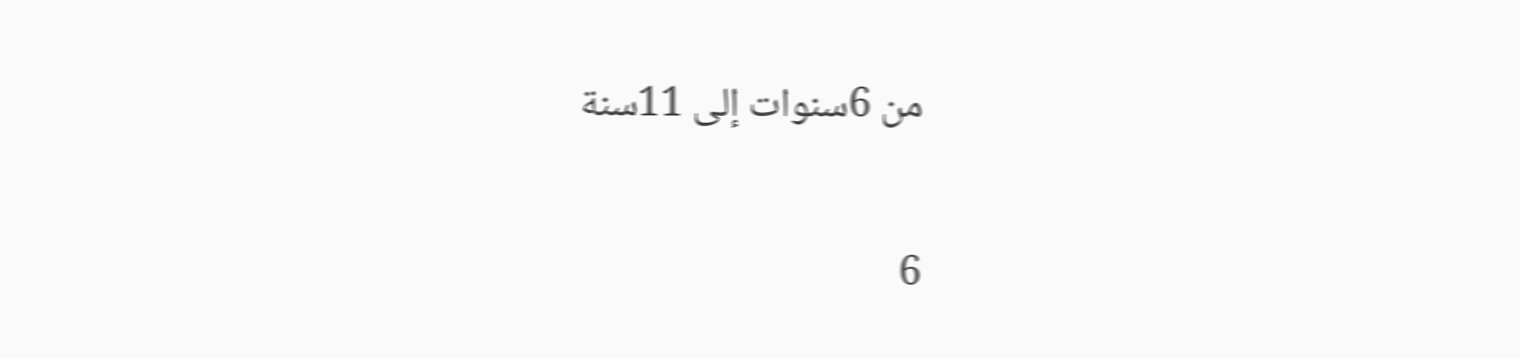من 6سنوات إلى 11سنة

6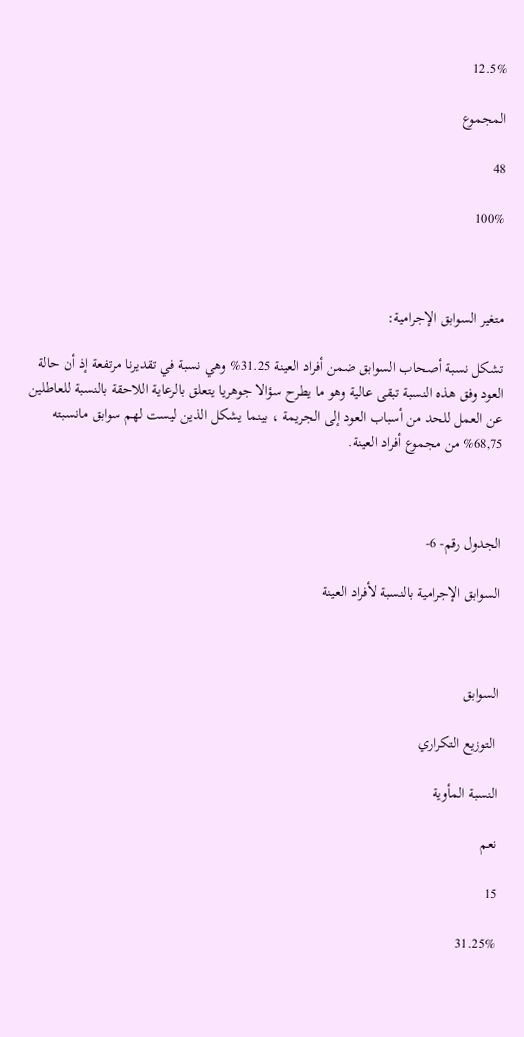12.5%

المجموع

48

100%



متغير السوابق الإجرامية:

تشكل نسبة أصحاب السوابق ضمن أفراد العينة 31.25% وهي نسبة في تقديرنا مرتفعة إذ أن حالة العود وفق هذه النسبة تبقى عالية وهو ما يطرح سؤالا جوهريا يتعلق بالرعاية اللاحقة بالنسبة للعاطلين عن العمل للحد من أسباب العود إلى الجريمة ، بينما يشكل الذين ليست لهم سوابق مانسبته 68,75% من مجموع أفراد العينة.



الجدول رقم- 6-

السوابق الإجرامية بالنسبة لأفراد العينة



السوابق

 التوزيع التكراري

النسبة المأوية

نعم

15

31.25%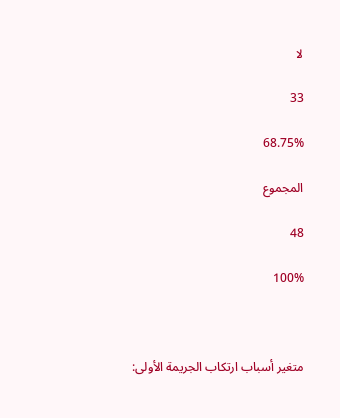لا

33

68.75%

المجموع

48

100%



متغير أسباب ارتكاب الجريمة الأولى: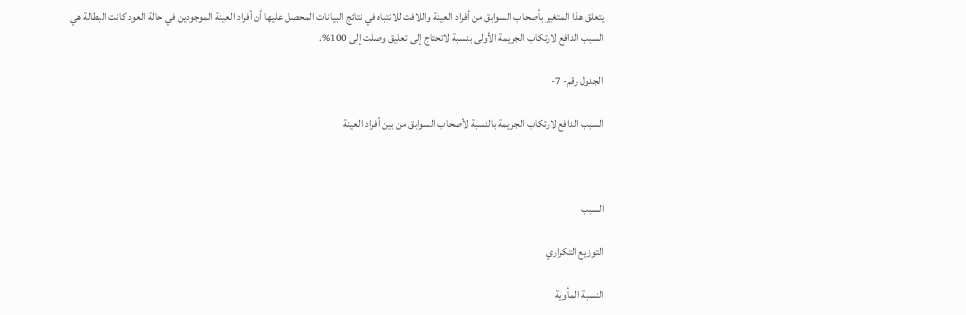يتعلق هذا المتغير بأصحاب السوابق من أفراد العينة واللافت للانتباه في نتائج البيانات المحصل عليها أن أفراد العينة الموجودين في حالة العود كانت البطالة هي السبب الدافع لارتكاب الجريمة الأولى بنسبة لاتحتاج إلى تعليق وصلت إلى 100%.

الجدول رقم- 7-

السبب الدافع لارتكاب الجريمة بالنسبة لأصحاب السوابق من بين أفراد العينة



السبب

التوزيع التكراري

النسبة المأوية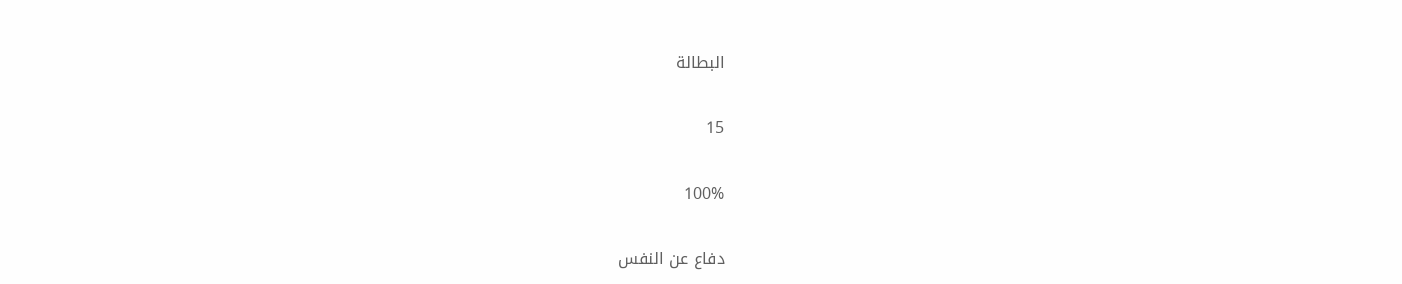البطالة

15

100%

دفاع عن النفس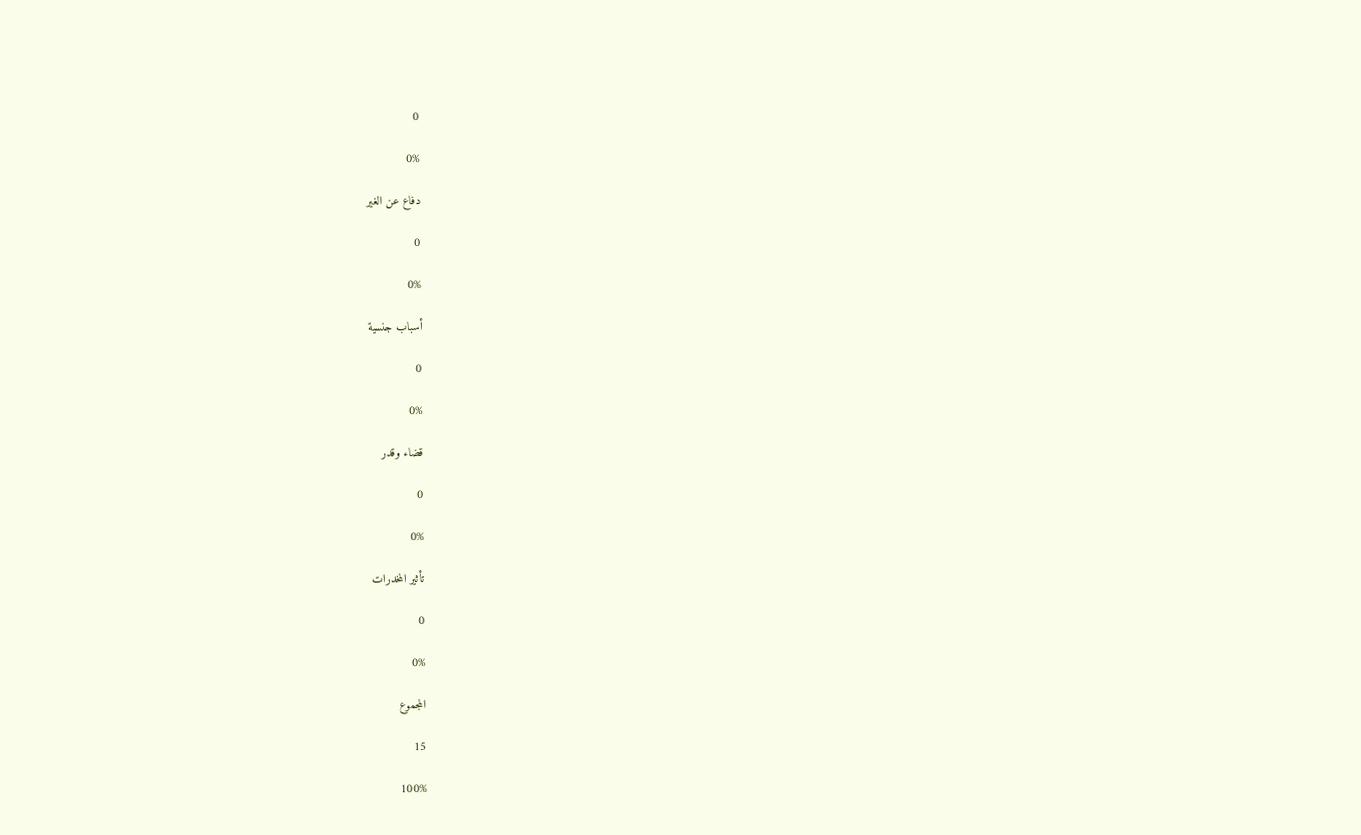0

0%

دفاع عن الغير

0

0%

أسباب جنسية

0

0%

قضاء وقدر

0

0%

تأثير المخدرات

0

0%

المجموع

15

100%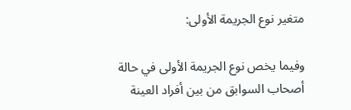متغير نوع الجريمة الأولى:

وفيما يخص نوع الجريمة الأولى في حالة أصحاب السوابق من بين أفراد العينة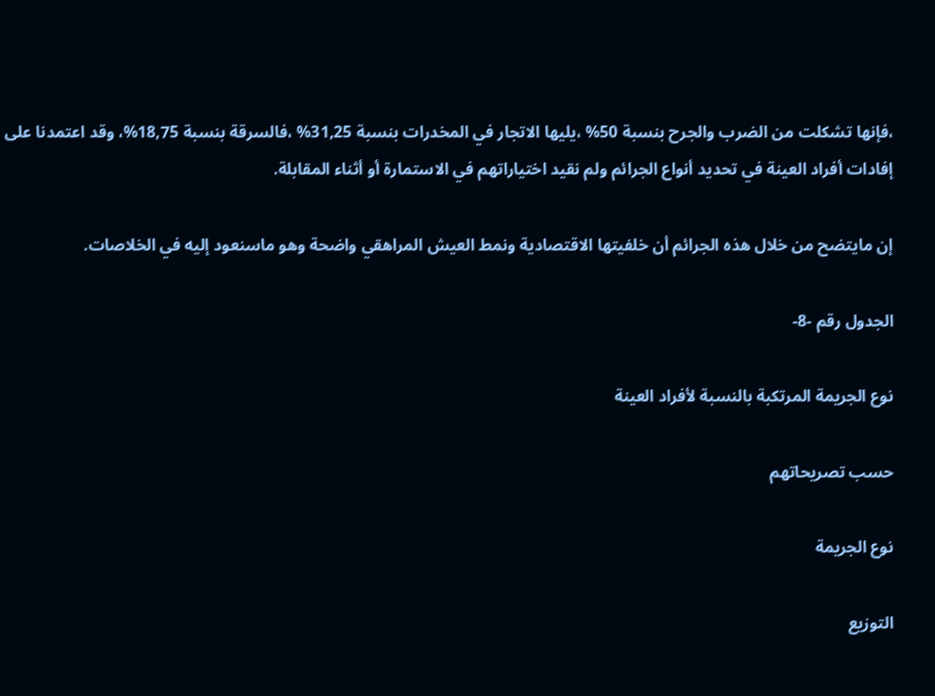،فإنها تشكلت من الضرب والجرح بنسبة 50% ،يليها الاتجار في المخدرات بنسبة 31,25% ،فالسرقة بنسبة 18,75%، وقد اعتمدنا على إفادات أفراد العينة في تحديد أنواع الجرائم ولم نقيد اختياراتهم في الاستمارة أو أثناء المقابلة.

إن مايتضح من خلال هذه الجرائم أن خلفيتها الاقتصادية ونمط العيش المراهقي واضحة وهو ماسنعود إليه في الخلاصات.

الجدول رقم -8-

نوع الجريمة المرتكبة بالنسبة لأفراد العينة

حسب تصريحاتهم

نوع الجريمة

التوزيع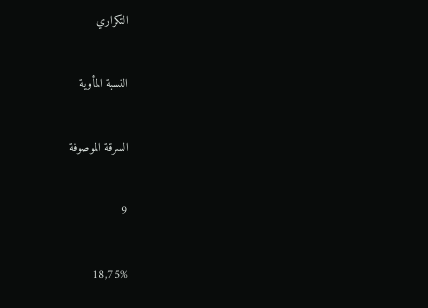التكراري

النسبة المأوية

السرقة الموصوفة

9

18,75%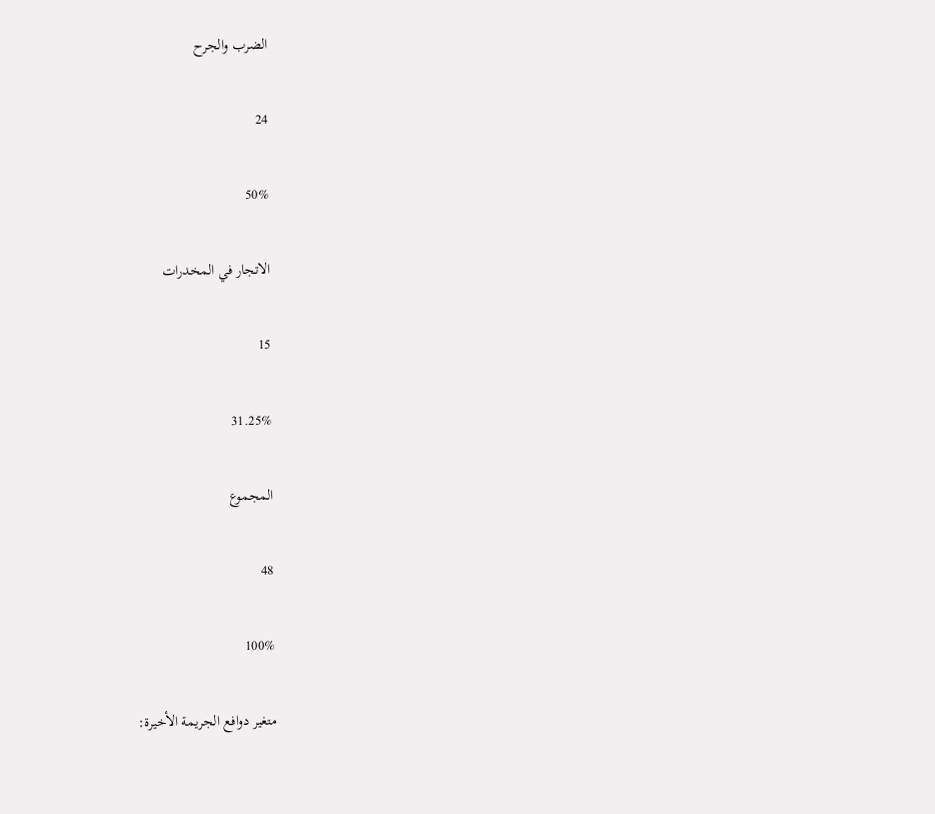الضرب والجرح

24

50%

الاتجار في المخدرات

15

31.25%

المجموع

48

100%

متغير دوافع الجريمة الأخيرة: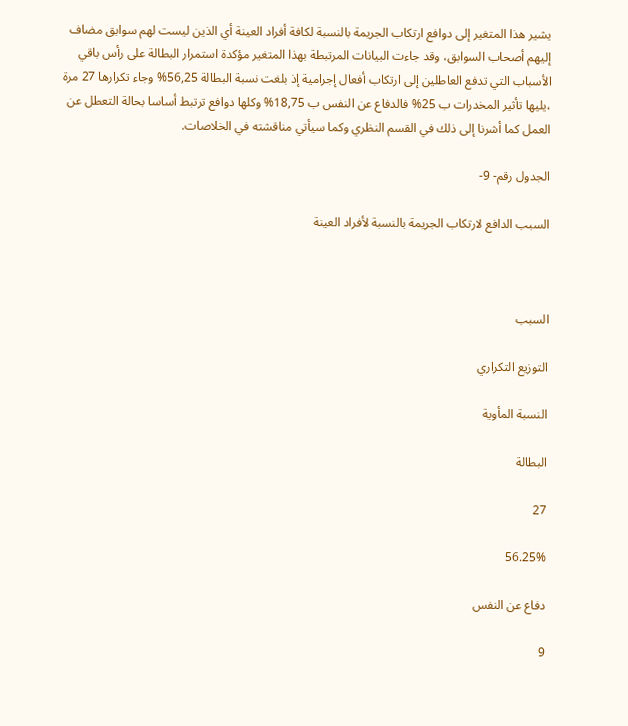يشير هذا المتغير إلى دوافع ارتكاب الجريمة بالنسبة لكافة أفراد العينة أي الذين ليست لهم سوابق مضاف إليهم أصحاب السوابق، وقد جاءت البيانات المرتبطة بهذا المتغير مؤكدة استمرار البطالة على رأس باقي الأسباب التي تدفع العاطلين إلى ارتكاب أفعال إجرامية إذ بلغت نسبة البطالة 56,25% وجاء تكرارها 27 مرة ،يليها تأثير المخدرات ب 25% فالدفاع عن النفس ب 18,75% وكلها دوافع ترتبط أساسا بحالة التعطل عن العمل كما أشرنا إلى ذلك في القسم النظري وكما سيأتي مناقشته في الخلاصات.

الجدول رقم- 9-

السبب الدافع لارتكاب الجريمة بالنسبة لأفراد العينة



السبب

التوزيع التكراري

النسبة المأوية

البطالة

27

56.25%

دفاع عن النفس

9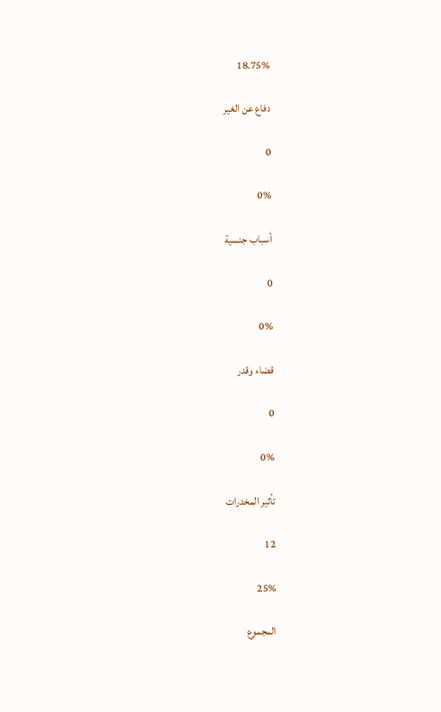18.75%

دفاع عن الغير

0

0%

أسباب جنسية

0

0%

قضاء وقدر

0

0%

تأثير المخدرات

12

25%

المجموع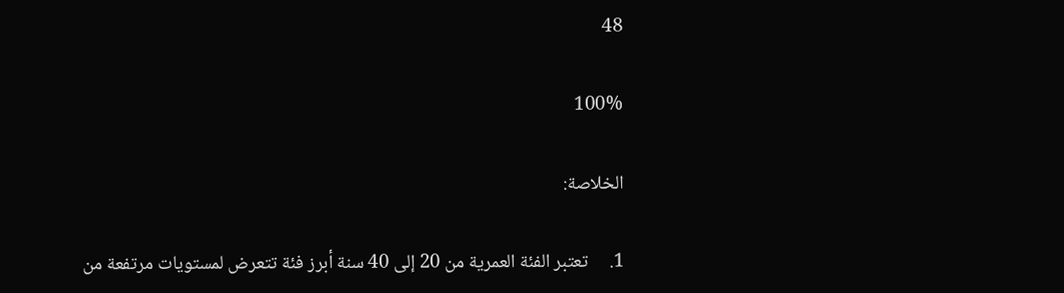48

100%

الخلاصة:

1.     تعتبر الفئة العمرية من 20 إلى 40 سنة أبرز فئة تتعرض لمستويات مرتفعة من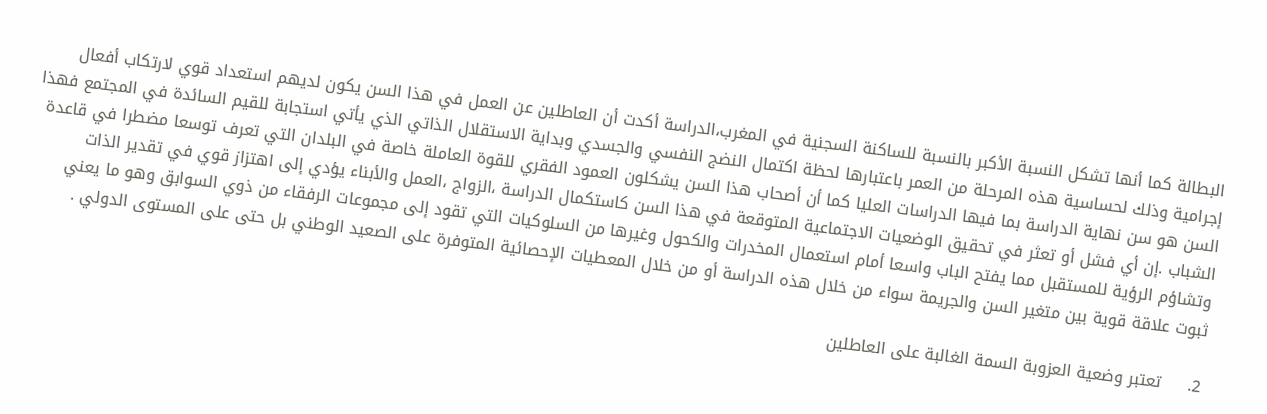البطالة كما أنها تشكل النسبة الأكبر بالنسبة للساكنة السجنية في المغرب،الدراسة أكدت أن العاطلين عن العمل في هذا السن يكون لديهم استعداد قوي لارتكاب أفعال إجرامية وذلك لحساسية هذه المرحلة من العمر باعتبارها لحظة اكتمال النضج النفسي والجسدي وبداية الاستقلال الذاتي الذي يأتي استجابة للقيم السائدة في المجتمع فهذا السن هو سن نهاية الدراسة بما فيها الدراسات العليا كما أن أصحاب هذا السن يشكلون العمود الفقري للقوة العاملة خاصة في البلدان التي تعرف توسعا مضطرا في قاعدة الشباب .إن أي فشل أو تعثر في تحقيق الوضعيات الاجتماعية المتوقعة في هذا السن كاستكمال الدراسة ،الزواج ،العمل والأبناء يؤدي إلى اهتزاز قوي في تقدير الذات وتشاؤم الرؤية للمستقبل مما يفتح الباب واسعا أمام استعمال المخدرات والكحول وغيرها من السلوكيات التي تقود إلى مجموعات الرفقاء من ذوي السوابق وهو ما يعني ثبوت علاقة قوية بين متغير السن والجريمة سواء من خلال هذه الدراسة أو من خلال المعطيات الإحصائية المتوفرة على الصعيد الوطني بل حتى على المستوى الدولي .

2.     تعتبر وضعية العزوبة السمة الغالبة على العاطلين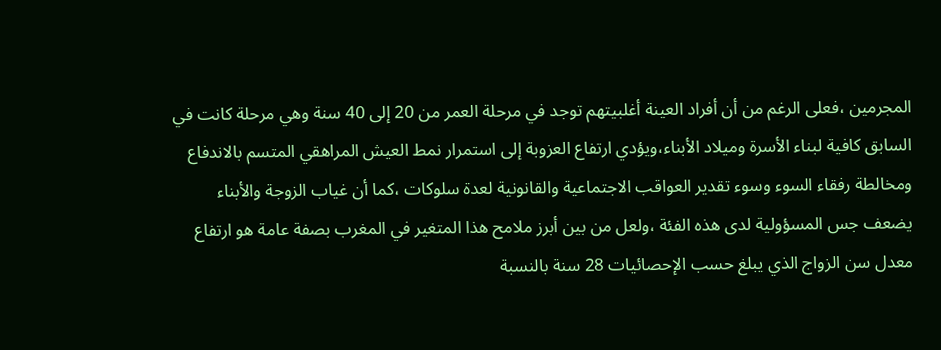المجرمين ،فعلى الرغم من أن أفراد العينة أغلبيتهم توجد في مرحلة العمر من 20 إلى 40 سنة وهي مرحلة كانت في السابق كافية لبناء الأسرة وميلاد الأبناء،ويؤدي ارتفاع العزوبة إلى استمرار نمط العيش المراهقي المتسم بالاندفاع ومخالطة رفقاء السوء وسوء تقدير العواقب الاجتماعية والقانونية لعدة سلوكات ،كما أن غياب الزوجة والأبناء يضعف جس المسؤولية لدى هذه الفئة ،ولعل من بين أبرز ملامح هذا المتغير في المغرب بصفة عامة هو ارتفاع معدل سن الزواج الذي يبلغ حسب الإحصائيات 28 سنة بالنسبة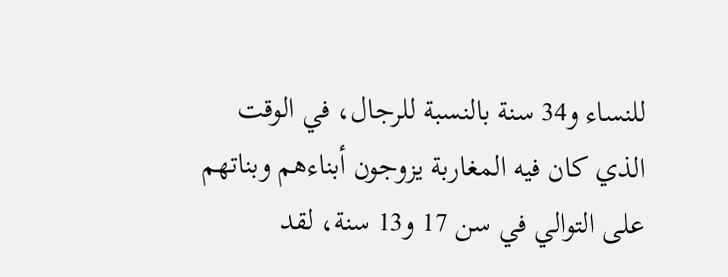للنساء و34 سنة بالنسبة للرجال، في الوقت الذي كان فيه المغاربة يزوجون أبناءهم وبناتهم على التوالي في سن 17 و13 سنة، لقد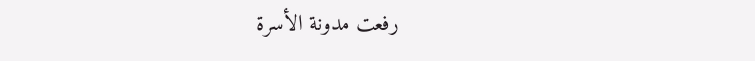رفعت مدونة الأسرة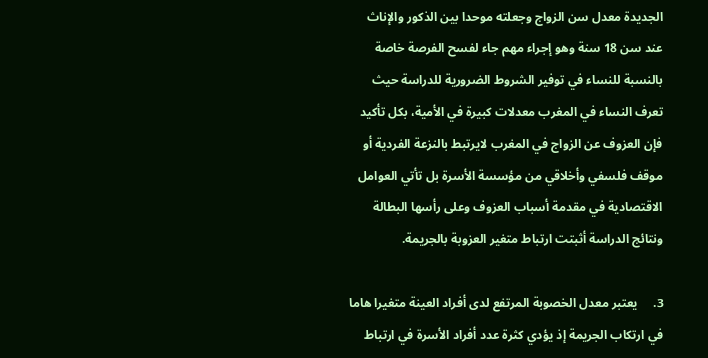الجديدة معدل سن الزواج وجعلته موحدا بين الذكور والإناث عند سن 18 سنة وهو إجراء مهم جاء لفسح الفرصة خاصة بالنسبة للنساء في توفير الشروط الضرورية للدراسة حيث تعرف النساء في المغرب معدلات كبيرة في الأمية، بكل تأكيد فإن العزوف عن الزواج في المغرب لايرتبط بالنزعة الفردية أو موقف فلسفي وأخلاقي من مؤسسة الأسرة بل تأتي العوامل الاقتصادية في مقدمة أسباب العزوف وعلى رأسها البطالة ونتائج الدراسة أثبتت ارتباط متغير العزوبة بالجريمة.

3.     يعتبر معدل الخصوبة المرتفع لدى أفراد العينة متغيرا هاما في ارتكاب الجريمة إذ يؤدي كثرة عدد أفراد الأسرة في ارتباط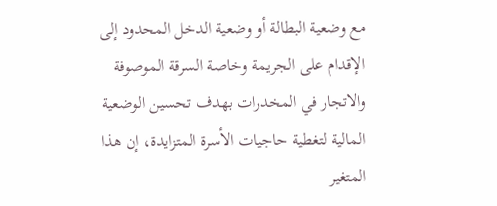مع وضعية البطالة أو وضعية الدخل المحدود إلى الإقدام على الجريمة وخاصة السرقة الموصوفة والاتجار في المخدرات بهدف تحسين الوضعية المالية لتغطية حاجيات الأسرة المتزايدة، إن هذا المتغير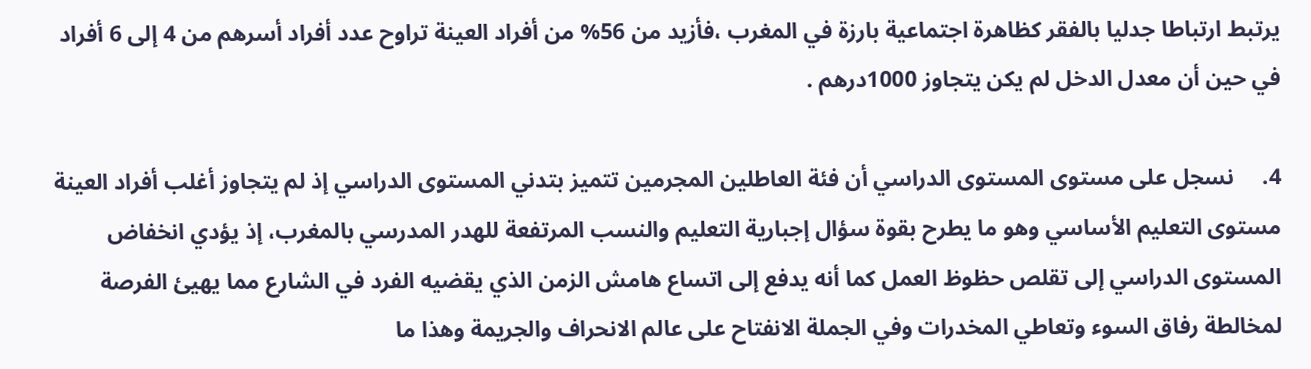يرتبط ارتباطا جدليا بالفقر كظاهرة اجتماعية بارزة في المغرب ،فأزيد من 56% من أفراد العينة تراوح عدد أفراد أسرهم من 4 إلى 6 أفراد في حين أن معدل الدخل لم يكن يتجاوز 1000درهم .

4.     نسجل على مستوى المستوى الدراسي أن فئة العاطلين المجرمين تتميز بتدني المستوى الدراسي إذ لم يتجاوز أغلب أفراد العينة مستوى التعليم الأساسي وهو ما يطرح بقوة سؤال إجبارية التعليم والنسب المرتفعة للهدر المدرسي بالمغرب، إذ يؤدي انخفاض المستوى الدراسي إلى تقلص حظوظ العمل كما أنه يدفع إلى اتساع هامش الزمن الذي يقضيه الفرد في الشارع مما يهيئ الفرصة لمخالطة رفاق السوء وتعاطي المخدرات وفي الجملة الانفتاح على عالم الانحراف والجريمة وهذا ما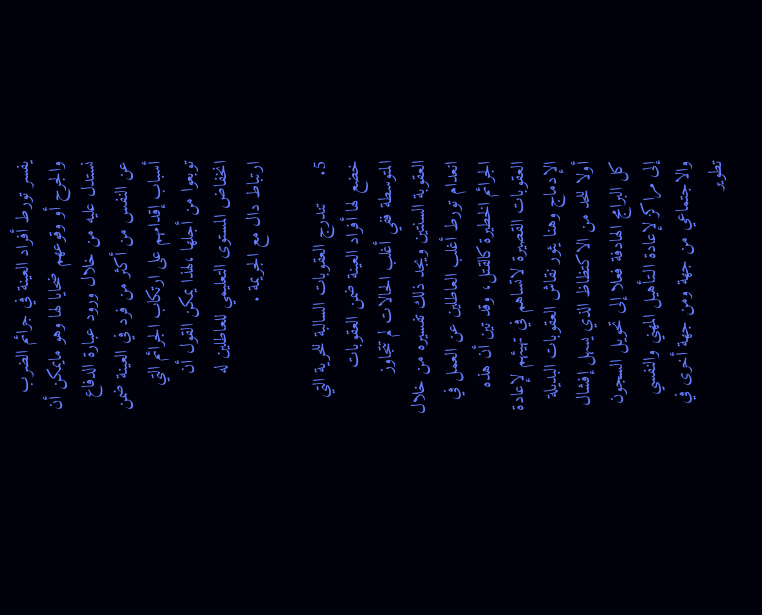يفسر تورط أفراد العينة في جرائم الضرب والجرح أو وقوعهم ضحايا لها وهو مايمكن أن نستدل عليه من خلال ورود عبارة الدفاع عن النفس من أكثر من فرد في العينة ضمن أسباب إقدامهم على ارتكاب الجرائم التي توبعوا من أجلها ،لهذا يمكن القول أن انخفاض المستوى التعليمي للعاطلين له ارتباط دال مع الجريمة .

5.     تندرج العقوبات السالبة للحرية التي خضع لها أفراد العينة ضمن العقوبات المتوسطة ففي أغلب الحالات لم تتجاوز العقوبة السنتين ويجد ذلك تفسيره من خلال انعدام تورط أغلب العاطلين عن العمل في الجرائم الخطيرة كالقتل، وقد تين أن هذه العقوبات القصيرة لاتساهم في تهيئهم لإعادة الإدماج وهنا يثور نقاش العقوبات البديلة أولا للحد من الاكتظاظ الذي يسهل إفشال كل البرامج الهادفة فعلا إلى تحويل السجون إلى مراكز لإعادة الـتأهيل المهني والنفسي والاجتماعي من جهة ومن جهة أخرى في تطوير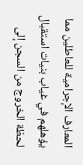المعارف الإجرامية للعاطلين مما يؤهلهم في غياب بنيات استقبال لحظة الخروج من السجن إلى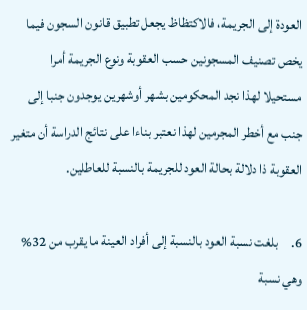العودة إلى الجريمة، فالاكتظاظ يجعل تطبيق قانون السجون فيما يخص تصنيف المسجونين حسب العقوبة ونوع الجريمة أمرا مستحيلا لهذا نجد المحكومين بشهر أوشهرين يوجدون جنبا إلى جنب مع أخطر المجرمين لهذا نعتبر بناءا على نتائج الدراسة أن متغير العقوبة ذا دلالة بحالة العود للجريمة بالنسبة للعاطلين.

6.     بلغت نسبة العود بالنسبة إلى أفراد العينة ما يقرب من 32% وهي نسبة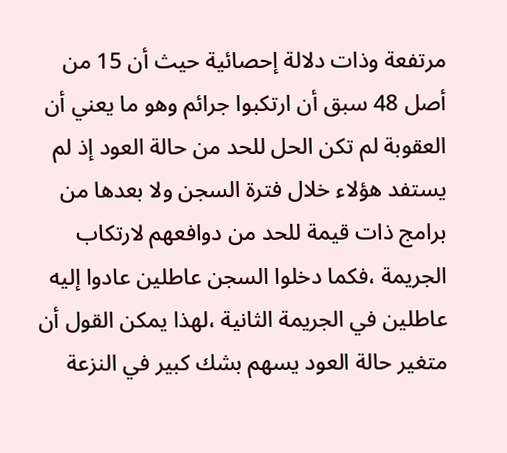مرتفعة وذات دلالة إحصائية حيث أن 15 من أصل 48 سبق أن ارتكبوا جرائم وهو ما يعني أن العقوبة لم تكن الحل للحد من حالة العود إذ لم يستفد هؤلاء خلال فترة السجن ولا بعدها من برامج ذات قيمة للحد من دوافعهم لارتكاب الجريمة ،فكما دخلوا السجن عاطلين عادوا إليه عاطلين في الجريمة الثانية ،لهذا يمكن القول أن متغير حالة العود يسهم بشك كبير في النزعة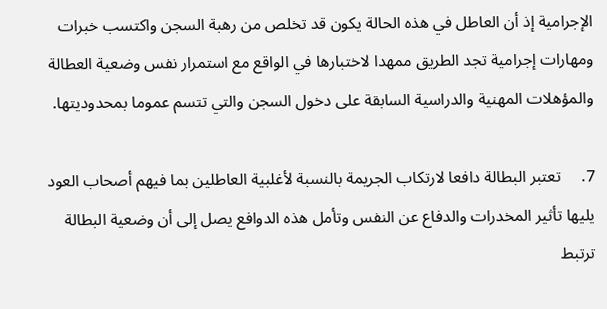الإجرامية إذ أن العاطل في هذه الحالة يكون قد تخلص من رهبة السجن واكتسب خبرات ومهارات إجرامية تجد الطريق ممهدا لاختبارها في الواقع مع استمرار نفس وضعية العطالة والمؤهلات المهنية والدراسية السابقة على دخول السجن والتي تتسم عموما بمحدوديتها.

7.     تعتبر البطالة دافعا لارتكاب الجريمة بالنسبة لأغلبية العاطلين بما فيهم أصحاب العود يليها تأثير المخدرات والدفاع عن النفس وتأمل هذه الدوافع يصل إلى أن وضعية البطالة ترتبط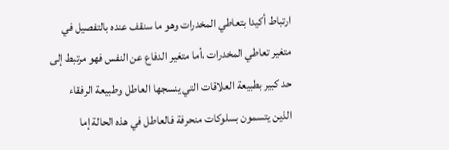ارتباط أكيدا بتعاطي المخدرات وهو ما سنقف عنده بالتفصيل في متغير تعاطي المخدرات ،أما متغير الدفاع عن النفس فهو مرتبط إلى حد كبير بطبيعة العلاقات التي ينسجها العاطل وطبيعة الرفقاء الذين يتسمون بسلوكات منحرفة فالعاطل في هذه الحالة إما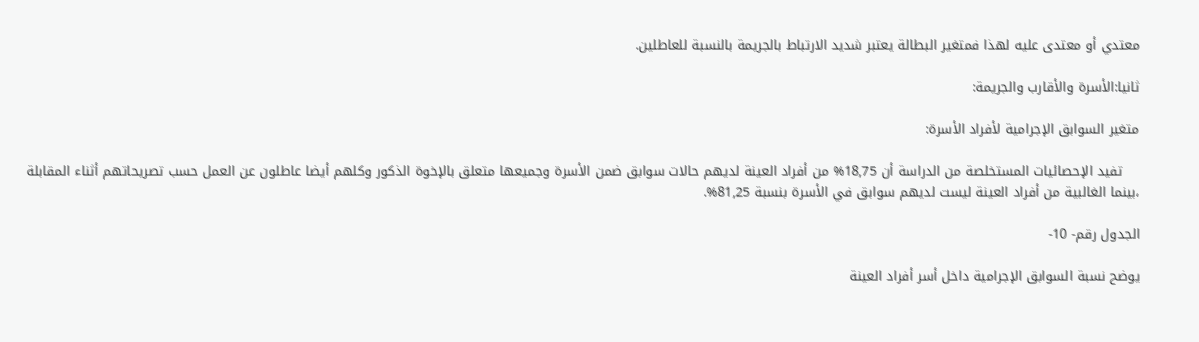معتدي أو معتدى عليه لهذا فمتغير البطالة يعتبر شديد الارتباط بالجريمة بالنسبة للعاطلين.

ثانيا:الأسرة والأقارب والجريمة:

متغير السوابق الإجرامية لأفراد الأسرة:

    تفيد الإحصائيات المستخلصة من الدراسة أن 18,75% من أفراد العينة لديهم حالات سوابق ضمن الأسرة وجميعها متعلق بالإخوة الذكور وكلهم أيضا عاطلون عن العمل حسب تصريحاتهم أثناء المقابلة  ،بينما الغالبية من أفراد العينة ليست لديهم سوابق في الأسرة بنسبة 81,25%.

الجدول رقم- 10-

يوضح نسبة السوابق الإجرامية داخل أسر أفراد العينة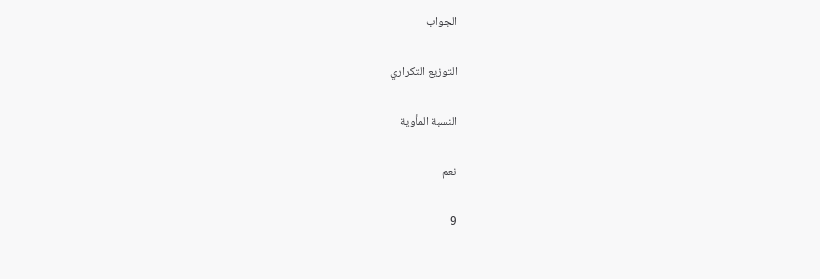الجواب

التوزيع التكراري

النسبة المأوية

نعم

9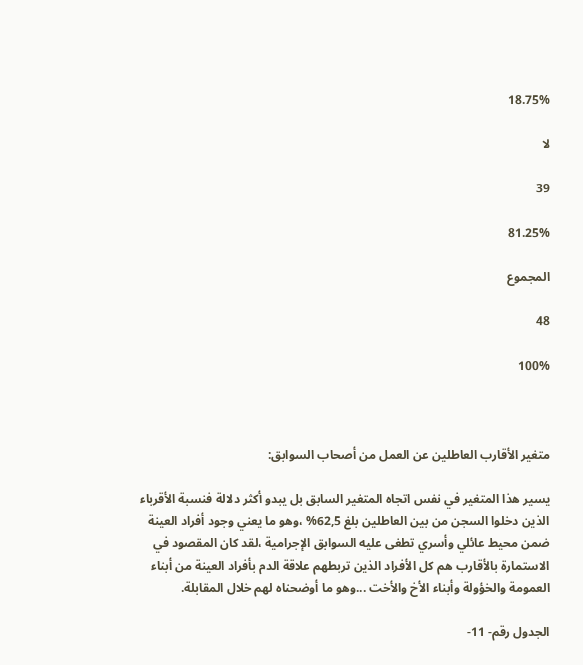18.75%

لا

39

81.25%

المجموع

48

100%



متغير الأقارب العاطلين عن العمل من أصحاب السوابق:

يسير هذا المتغير في نفس اتجاه المتغير السابق بل يبدو أكثر دلالة فنسبة الأقرباء الذين دخلوا السجن من بين العاطلين بلغ 62,5% ،وهو ما يعني وجود أفراد العينة ضمن محيط عائلي وأسري تطغى عليه السوابق الإجرامية ،لقد كان المقصود في الاستمارة بالأقارب هم كل الأفراد الذين تربطهم علاقة الدم بأفراد العينة من أبناء العمومة والخؤولة وأبناء الأخ والأخت ...وهو ما أوضحناه لهم خلال المقابلة.

الجدول رقم- 11-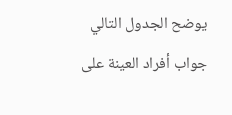يوضح الجدول التالي جواب أفراد العينة على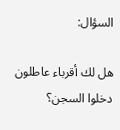السؤال:

هل لك أقرباء عاطلون دخلوا السجن؟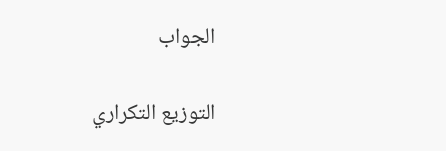الجواب

التوزيع التكراري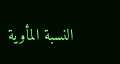النسبة المأوية